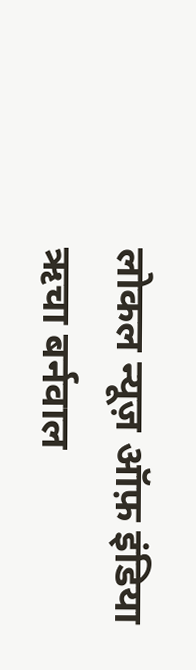लोकल न्यूज़ ऑफ़ इंडिया
ऋचा बर्नवाल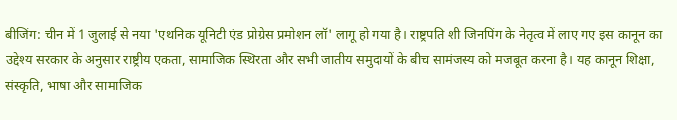बीजिंग: चीन में 1 जुलाई से नया 'एथनिक यूनिटी एंड प्रोग्रेस प्रमोशन लॉ' लागू हो गया है। राष्ट्रपति शी जिनपिंग के नेतृत्व में लाए गए इस कानून का उद्देश्य सरकार के अनुसार राष्ट्रीय एकता, सामाजिक स्थिरता और सभी जातीय समुदायों के बीच सामंजस्य को मजबूत करना है। यह कानून शिक्षा, संस्कृति, भाषा और सामाजिक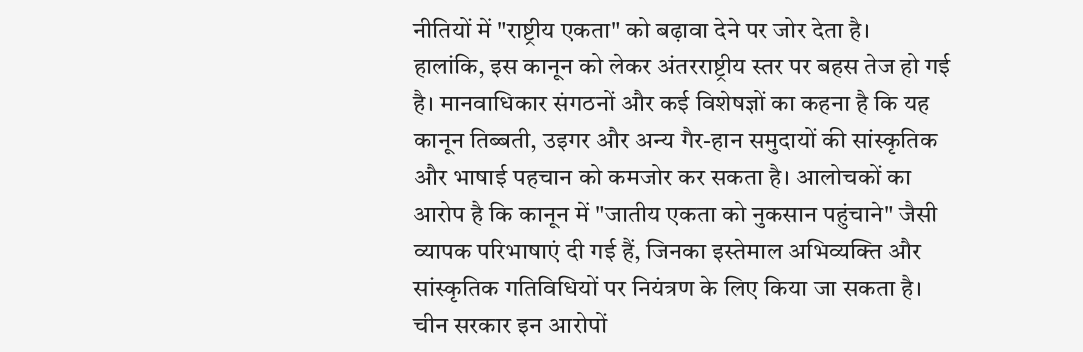नीतियों में "राष्ट्रीय एकता" को बढ़ावा देने पर जोर देता है।
हालांकि, इस कानून को लेकर अंतरराष्ट्रीय स्तर पर बहस तेज हो गई है। मानवाधिकार संगठनों और कई विशेषज्ञों का कहना है कि यह कानून तिब्बती, उइगर और अन्य गैर-हान समुदायों की सांस्कृतिक और भाषाई पहचान को कमजोर कर सकता है। आलोचकों का आरोप है कि कानून में "जातीय एकता को नुकसान पहुंचाने" जैसी व्यापक परिभाषाएं दी गई हैं, जिनका इस्तेमाल अभिव्यक्ति और सांस्कृतिक गतिविधियों पर नियंत्रण के लिए किया जा सकता है।
चीन सरकार इन आरोपों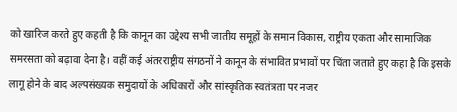को खारिज करते हुए कहती है कि कानून का उद्देश्य सभी जातीय समूहों के समान विकास, राष्ट्रीय एकता और सामाजिक समरसता को बढ़ावा देना है। वहीं कई अंतरराष्ट्रीय संगठनों ने कानून के संभावित प्रभावों पर चिंता जताते हुए कहा है कि इसके लागू होने के बाद अल्पसंख्यक समुदायों के अधिकारों और सांस्कृतिक स्वतंत्रता पर नजर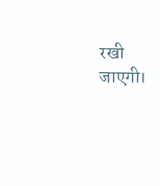रखी जाएगी।